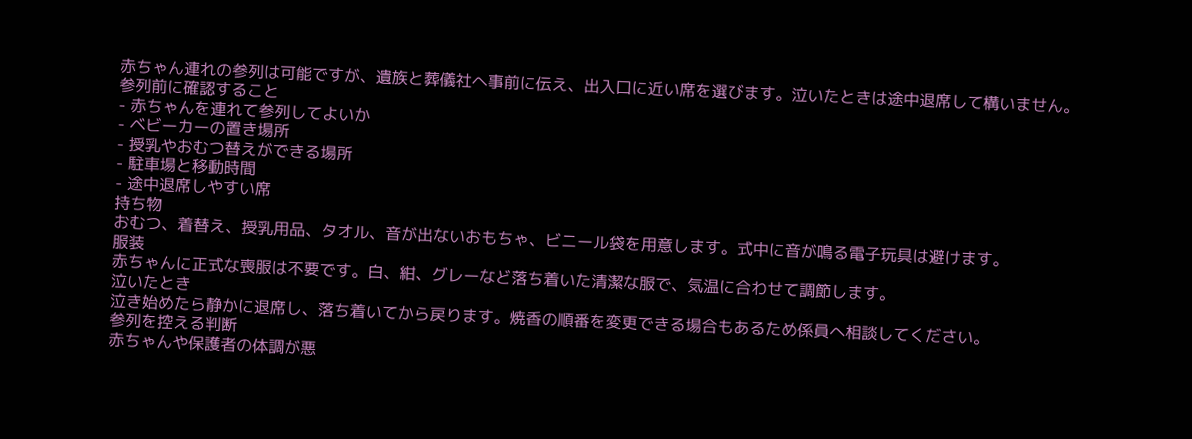赤ちゃん連れの参列は可能ですが、遺族と葬儀社へ事前に伝え、出入口に近い席を選びます。泣いたときは途中退席して構いません。
参列前に確認すること
- 赤ちゃんを連れて参列してよいか
- ベビーカーの置き場所
- 授乳やおむつ替えができる場所
- 駐車場と移動時間
- 途中退席しやすい席
持ち物
おむつ、着替え、授乳用品、タオル、音が出ないおもちゃ、ビニール袋を用意します。式中に音が鳴る電子玩具は避けます。
服装
赤ちゃんに正式な喪服は不要です。白、紺、グレーなど落ち着いた清潔な服で、気温に合わせて調節します。
泣いたとき
泣き始めたら静かに退席し、落ち着いてから戻ります。焼香の順番を変更できる場合もあるため係員へ相談してください。
参列を控える判断
赤ちゃんや保護者の体調が悪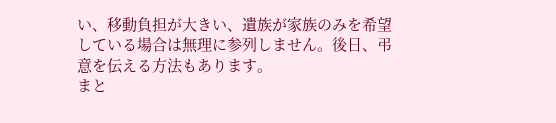い、移動負担が大きい、遺族が家族のみを希望している場合は無理に参列しません。後日、弔意を伝える方法もあります。
まと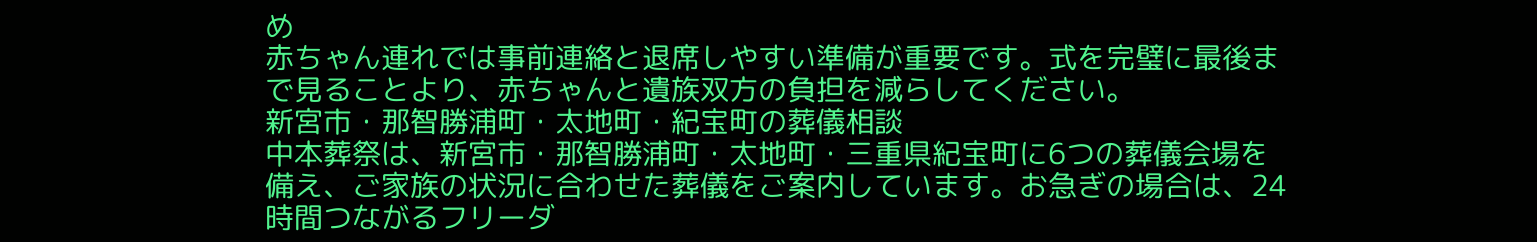め
赤ちゃん連れでは事前連絡と退席しやすい準備が重要です。式を完璧に最後まで見ることより、赤ちゃんと遺族双方の負担を減らしてください。
新宮市・那智勝浦町・太地町・紀宝町の葬儀相談
中本葬祭は、新宮市・那智勝浦町・太地町・三重県紀宝町に6つの葬儀会場を備え、ご家族の状況に合わせた葬儀をご案内しています。お急ぎの場合は、24時間つながるフリーダ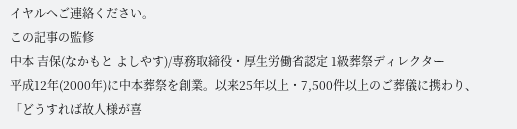イヤルへご連絡ください。
この記事の監修
中本 吉保(なかもと よしやす)/専務取締役・厚生労働省認定 1級葬祭ディレクター
平成12年(2000年)に中本葬祭を創業。以来25年以上・7,500件以上のご葬儀に携わり、「どうすれば故人様が喜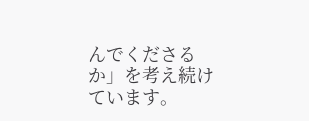んでくださるか」を考え続けています。